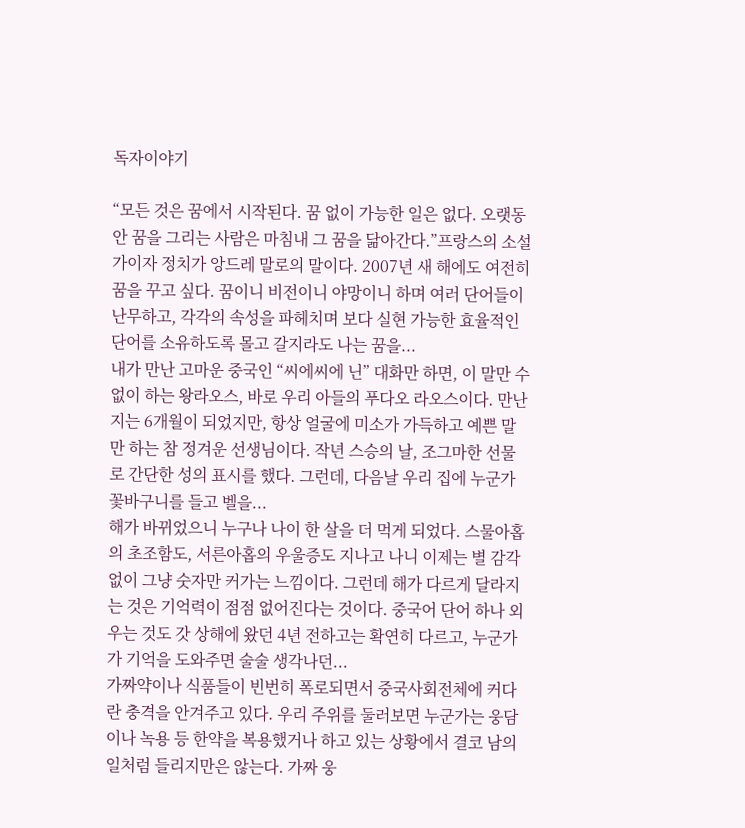독자이야기

“모든 것은 꿈에서 시작된다. 꿈 없이 가능한 일은 없다. 오랫동안 꿈을 그리는 사람은 마침내 그 꿈을 닮아간다.”프랑스의 소설가이자 정치가 앙드레 말로의 말이다. 2007년 새 해에도 여전히 꿈을 꾸고 싶다. 꿈이니 비전이니 야망이니 하며 여러 단어들이 난무하고, 각각의 속성을 파헤치며 보다 실현 가능한 효율적인 단어를 소유하도록 몰고 갈지라도 나는 꿈을...
내가 만난 고마운 중국인 “씨에씨에 닌” 대화만 하면, 이 말만 수없이 하는 왕라오스, 바로 우리 아들의 푸다오 라오스이다. 만난 지는 6개월이 되었지만, 항상 얼굴에 미소가 가득하고 예쁜 말만 하는 참 정겨운 선생님이다. 작년 스승의 날, 조그마한 선물로 간단한 성의 표시를 했다. 그런데, 다음날 우리 집에 누군가 꽃바구니를 들고 벨을...
해가 바뀌었으니 누구나 나이 한 살을 더 먹게 되었다. 스물아홉의 초조함도, 서른아홉의 우울증도 지나고 나니 이제는 별 감각 없이 그냥 숫자만 커가는 느낌이다. 그런데 해가 다르게 달라지는 것은 기억력이 점점 없어진다는 것이다. 중국어 단어 하나 외우는 것도 갓 상해에 왔던 4년 전하고는 확연히 다르고, 누군가가 기억을 도와주면 술술 생각나던...
가짜약이나 식품들이 빈번히 폭로되면서 중국사회전체에 커다란 충격을 안겨주고 있다. 우리 주위를 둘러보면 누군가는 웅담이나 녹용 등 한약을 복용했거나 하고 있는 상황에서 결코 남의 일처럼 들리지만은 않는다. 가짜 웅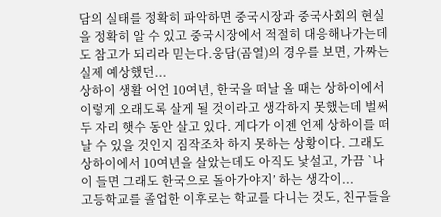담의 실태를 정확히 파악하면 중국시장과 중국사회의 현실을 정확히 알 수 있고 중국시장에서 적절히 대응해나가는데도 참고가 되리라 믿는다.웅담(곰열)의 경우를 보면, 가짜는 실제 예상했던...
상하이 생활 어언 10여년, 한국을 떠날 올 때는 상하이에서 이렇게 오래도록 살게 될 것이라고 생각하지 못했는데 벌써 두 자리 햇수 동안 살고 있다. 게다가 이젠 언제 상하이를 떠날 수 있을 것인지 짐작조차 하지 못하는 상황이다. 그래도 상하이에서 10여년을 살았는데도 아직도 낯설고, 가끔 `나이 들면 그래도 한국으로 돌아가야지’ 하는 생각이...
고등학교를 졸업한 이후로는 학교를 다니는 것도, 친구들을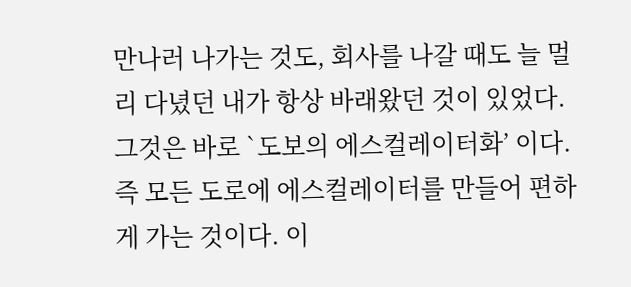만나러 나가는 것도, 회사를 나갈 때도 늘 멀리 다녔던 내가 항상 바래왔던 것이 있었다. 그것은 바로 `도보의 에스컬레이터화’ 이다. 즉 모든 도로에 에스컬레이터를 만들어 편하게 가는 것이다. 이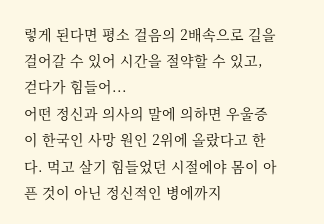렇게 된다면 평소 걸음의 2배속으로 길을 걸어갈 수 있어 시간을 절약할 수 있고, 걷다가 힘들어...
어떤 정신과 의사의 말에 의하면 우울증이 한국인 사망 원인 2위에 올랐다고 한다. 먹고 살기 힘들었던 시절에야 몸이 아픈 것이 아닌 정신적인 병에까지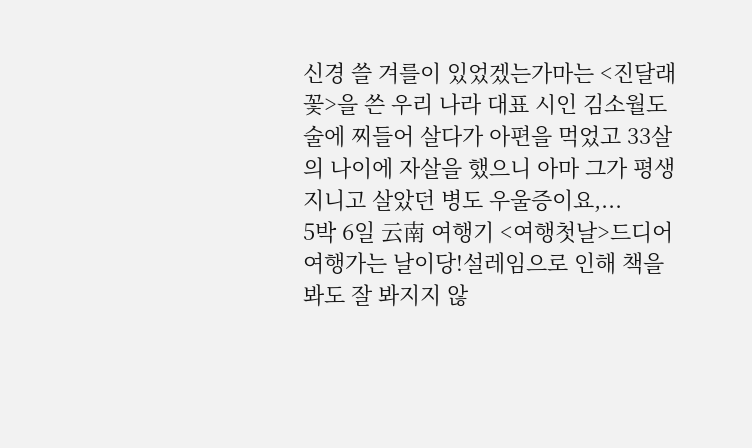신경 쓸 겨를이 있었겠는가마는 <진달래꽃>을 쓴 우리 나라 대표 시인 김소월도 술에 찌들어 살다가 아편을 먹었고 33살의 나이에 자살을 했으니 아마 그가 평생 지니고 살았던 병도 우울증이요,...
5박 6일 云南 여행기 <여행첫날>드디어 여행가는 날이당!설레임으로 인해 책을 봐도 잘 봐지지 않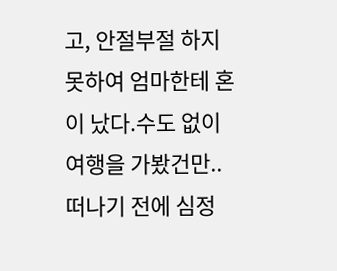고, 안절부절 하지 못하여 엄마한테 혼이 났다.수도 없이 여행을 가봤건만.. 떠나기 전에 심정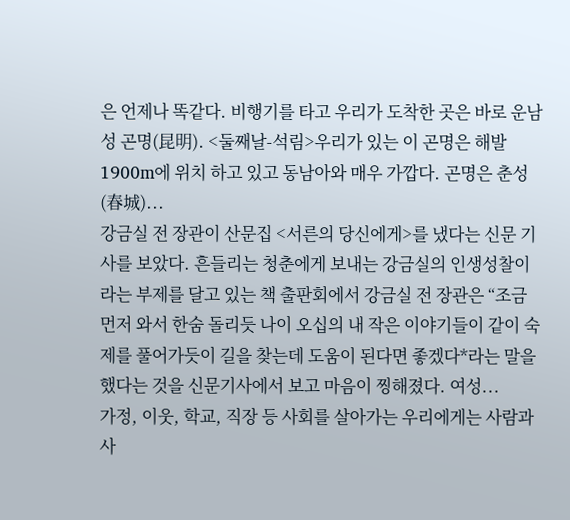은 언제나 똑같다. 비행기를 타고 우리가 도착한 곳은 바로 운남성 곤명(昆明). <둘째날-석림>우리가 있는 이 곤명은 해발 1900m에 위치 하고 있고 동남아와 매우 가깝다. 곤명은 춘성(春城)...
강금실 전 장관이 산문집 <서른의 당신에게>를 냈다는 신문 기사를 보았다. 흔들리는 청춘에게 보내는 강금실의 인생성찰이라는 부제를 달고 있는 책 출판회에서 강금실 전 장관은 “조금 먼저 와서 한숨 돌리듯 나이 오십의 내 작은 이야기들이 같이 숙제를 풀어가듯이 길을 찾는데 도움이 된다면 좋겠다*라는 말을 했다는 것을 신문기사에서 보고 마음이 찡해졌다. 여성...
가정, 이웃, 학교, 직장 등 사회를 살아가는 우리에게는 사람과 사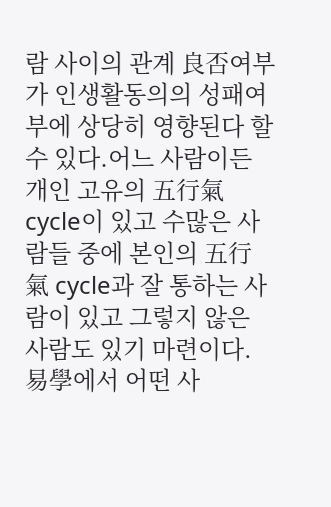람 사이의 관계 良否여부가 인생활동의의 성패여부에 상당히 영향된다 할 수 있다.어느 사람이든 개인 고유의 五行氣 cycle이 있고 수많은 사람들 중에 본인의 五行氣 cycle과 잘 통하는 사람이 있고 그렇지 않은 사람도 있기 마련이다.易學에서 어떤 사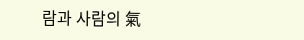람과 사람의 氣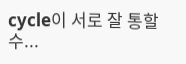cycle이 서로 잘 통할 수...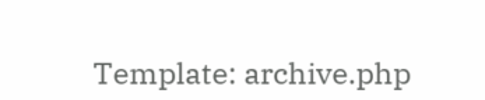Template: archive.php